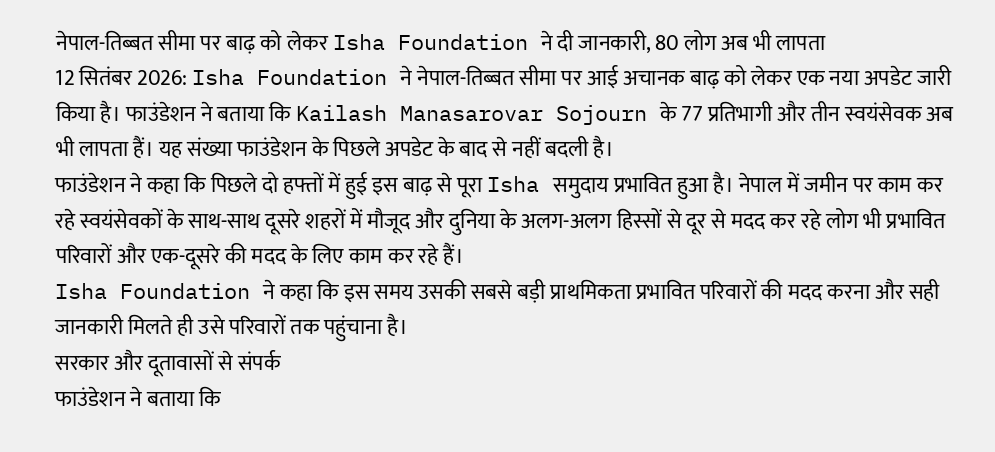नेपाल-तिब्बत सीमा पर बाढ़ को लेकर Isha Foundation ने दी जानकारी, 80 लोग अब भी लापता
12 सितंबर 2026: Isha Foundation ने नेपाल-तिब्बत सीमा पर आई अचानक बाढ़ को लेकर एक नया अपडेट जारी किया है। फाउंडेशन ने बताया कि Kailash Manasarovar Sojourn के 77 प्रतिभागी और तीन स्वयंसेवक अब भी लापता हैं। यह संख्या फाउंडेशन के पिछले अपडेट के बाद से नहीं बदली है।
फाउंडेशन ने कहा कि पिछले दो हफ्तों में हुई इस बाढ़ से पूरा Isha समुदाय प्रभावित हुआ है। नेपाल में जमीन पर काम कर रहे स्वयंसेवकों के साथ-साथ दूसरे शहरों में मौजूद और दुनिया के अलग-अलग हिस्सों से दूर से मदद कर रहे लोग भी प्रभावित परिवारों और एक-दूसरे की मदद के लिए काम कर रहे हैं।
Isha Foundation ने कहा कि इस समय उसकी सबसे बड़ी प्राथमिकता प्रभावित परिवारों की मदद करना और सही जानकारी मिलते ही उसे परिवारों तक पहुंचाना है।
सरकार और दूतावासों से संपर्क
फाउंडेशन ने बताया कि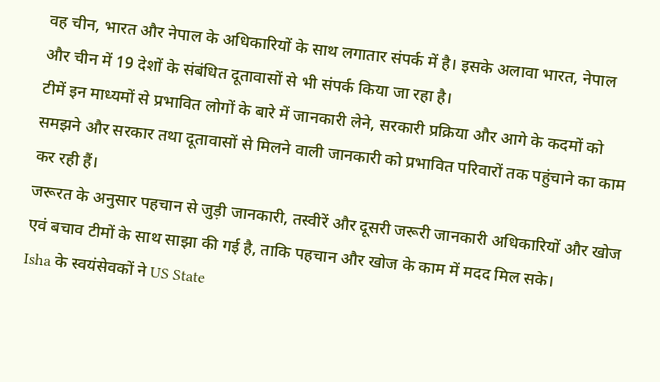वह चीन, भारत और नेपाल के अधिकारियों के साथ लगातार संपर्क में है। इसके अलावा भारत, नेपाल और चीन में 19 देशों के संबंधित दूतावासों से भी संपर्क किया जा रहा है।
टीमें इन माध्यमों से प्रभावित लोगों के बारे में जानकारी लेने, सरकारी प्रक्रिया और आगे के कदमों को समझने और सरकार तथा दूतावासों से मिलने वाली जानकारी को प्रभावित परिवारों तक पहुंचाने का काम कर रही हैं।
जरूरत के अनुसार पहचान से जुड़ी जानकारी, तस्वीरें और दूसरी जरूरी जानकारी अधिकारियों और खोज एवं बचाव टीमों के साथ साझा की गई है, ताकि पहचान और खोज के काम में मदद मिल सके।
Isha के स्वयंसेवकों ने US State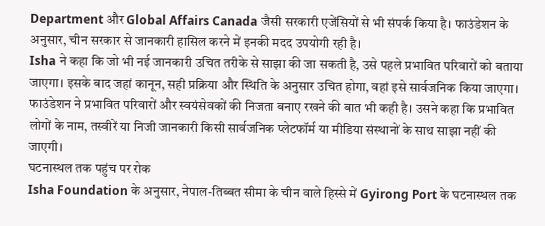Department और Global Affairs Canada जैसी सरकारी एजेंसियों से भी संपर्क किया है। फाउंडेशन के अनुसार, चीन सरकार से जानकारी हासिल करने में इनकी मदद उपयोगी रही है।
Isha ने कहा कि जो भी नई जानकारी उचित तरीके से साझा की जा सकती है, उसे पहले प्रभावित परिवारों को बताया जाएगा। इसके बाद जहां कानून, सही प्रक्रिया और स्थिति के अनुसार उचित होगा, वहां इसे सार्वजनिक किया जाएगा।
फाउंडेशन ने प्रभावित परिवारों और स्वयंसेवकों की निजता बनाए रखने की बात भी कही है। उसने कहा कि प्रभावित लोगों के नाम, तस्वीरें या निजी जानकारी किसी सार्वजनिक प्लेटफॉर्म या मीडिया संस्थानों के साथ साझा नहीं की जाएगी।
घटनास्थल तक पहुंच पर रोक
Isha Foundation के अनुसार, नेपाल-तिब्बत सीमा के चीन वाले हिस्से में Gyirong Port के घटनास्थल तक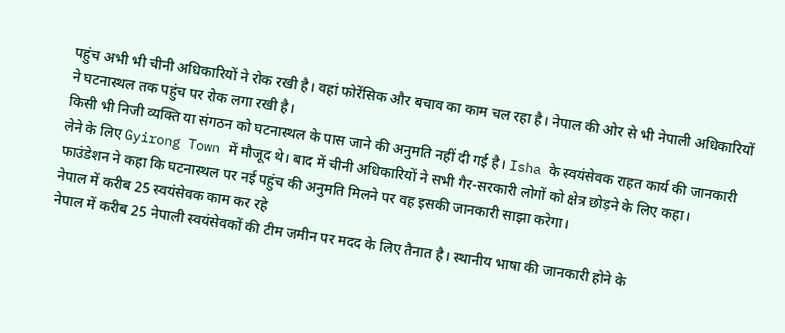पहुंच अभी भी चीनी अधिकारियों ने रोक रखी है। वहां फोरेंसिक और बचाव का काम चल रहा है। नेपाल की ओर से भी नेपाली अधिकारियों ने घटनास्थल तक पहुंच पर रोक लगा रखी है।
किसी भी निजी व्यक्ति या संगठन को घटनास्थल के पास जाने की अनुमति नहीं दी गई है। Isha के स्वयंसेवक राहत कार्य की जानकारी लेने के लिए Gyirong Town में मौजूद थे। बाद में चीनी अधिकारियों ने सभी गैर-सरकारी लोगों को क्षेत्र छोड़ने के लिए कहा।
फाउंडेशन ने कहा कि घटनास्थल पर नई पहुंच की अनुमति मिलने पर वह इसकी जानकारी साझा करेगा।
नेपाल में करीब 25 स्वयंसेवक काम कर रहे
नेपाल में करीब 25 नेपाली स्वयंसेवकों की टीम जमीन पर मदद के लिए तैनात है। स्थानीय भाषा की जानकारी होने के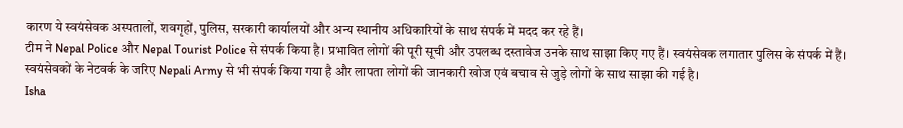कारण ये स्वयंसेवक अस्पतालों, शवगृहों, पुलिस, सरकारी कार्यालयों और अन्य स्थानीय अधिकारियों के साथ संपर्क में मदद कर रहे हैं।
टीम ने Nepal Police और Nepal Tourist Police से संपर्क किया है। प्रभावित लोगों की पूरी सूची और उपलब्ध दस्तावेज उनके साथ साझा किए गए हैं। स्वयंसेवक लगातार पुलिस के संपर्क में हैं।
स्वयंसेवकों के नेटवर्क के जरिए Nepali Army से भी संपर्क किया गया है और लापता लोगों की जानकारी खोज एवं बचाव से जुड़े लोगों के साथ साझा की गई है।
Isha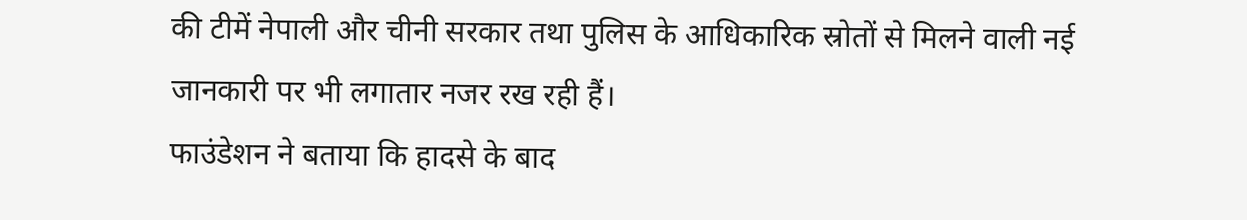की टीमें नेपाली और चीनी सरकार तथा पुलिस के आधिकारिक स्रोतों से मिलने वाली नई जानकारी पर भी लगातार नजर रख रही हैं।
फाउंडेशन ने बताया कि हादसे के बाद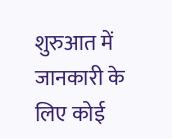शुरुआत में जानकारी के लिए कोई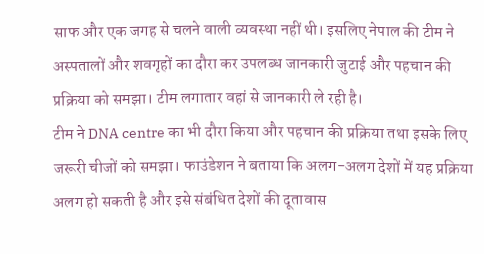साफ और एक जगह से चलने वाली व्यवस्था नहीं थी। इसलिए नेपाल की टीम ने अस्पतालों और शवगृहों का दौरा कर उपलब्ध जानकारी जुटाई और पहचान की प्रक्रिया को समझा। टीम लगातार वहां से जानकारी ले रही है।
टीम ने DNA centre का भी दौरा किया और पहचान की प्रक्रिया तथा इसके लिए जरूरी चीजों को समझा। फाउंडेशन ने बताया कि अलग-अलग देशों में यह प्रक्रिया अलग हो सकती है और इसे संबंधित देशों की दूतावास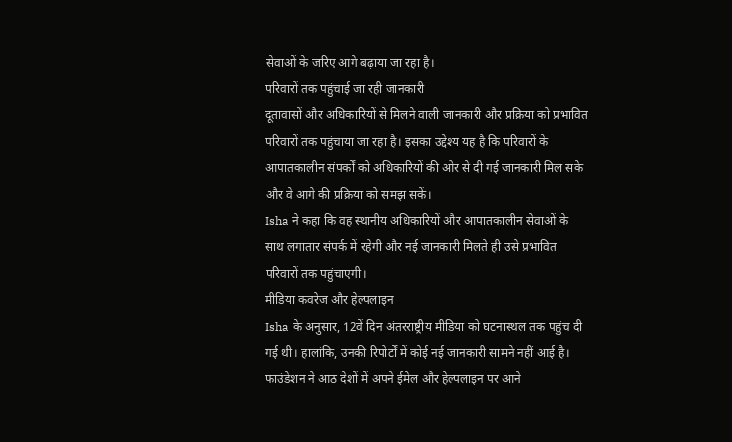सेवाओं के जरिए आगे बढ़ाया जा रहा है।
परिवारों तक पहुंचाई जा रही जानकारी
दूतावासों और अधिकारियों से मिलने वाली जानकारी और प्रक्रिया को प्रभावित परिवारों तक पहुंचाया जा रहा है। इसका उद्देश्य यह है कि परिवारों के आपातकालीन संपर्कों को अधिकारियों की ओर से दी गई जानकारी मिल सके और वे आगे की प्रक्रिया को समझ सकें।
Isha ने कहा कि वह स्थानीय अधिकारियों और आपातकालीन सेवाओं के साथ लगातार संपर्क में रहेगी और नई जानकारी मिलते ही उसे प्रभावित परिवारों तक पहुंचाएगी।
मीडिया कवरेज और हेल्पलाइन
Isha के अनुसार, 12वें दिन अंतरराष्ट्रीय मीडिया को घटनास्थल तक पहुंच दी गई थी। हालांकि, उनकी रिपोर्टों में कोई नई जानकारी सामने नहीं आई है।
फाउंडेशन ने आठ देशों में अपने ईमेल और हेल्पलाइन पर आने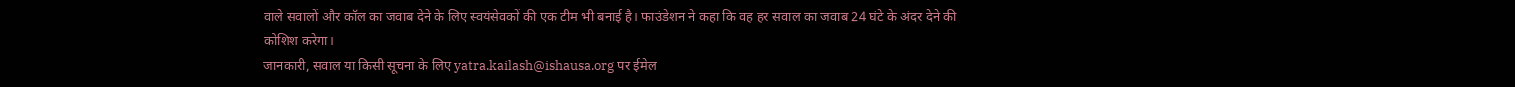वाले सवालों और कॉल का जवाब देने के लिए स्वयंसेवकों की एक टीम भी बनाई है। फाउंडेशन ने कहा कि वह हर सवाल का जवाब 24 घंटे के अंदर देने की कोशिश करेगा।
जानकारी, सवाल या किसी सूचना के लिए yatra.kailash@ishausa.org पर ईमेल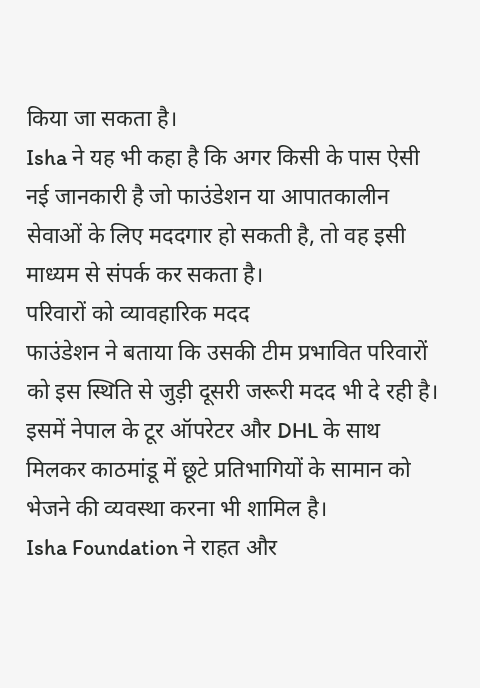किया जा सकता है।
Isha ने यह भी कहा है कि अगर किसी के पास ऐसी नई जानकारी है जो फाउंडेशन या आपातकालीन सेवाओं के लिए मददगार हो सकती है, तो वह इसी माध्यम से संपर्क कर सकता है।
परिवारों को व्यावहारिक मदद
फाउंडेशन ने बताया कि उसकी टीम प्रभावित परिवारों को इस स्थिति से जुड़ी दूसरी जरूरी मदद भी दे रही है। इसमें नेपाल के टूर ऑपरेटर और DHL के साथ मिलकर काठमांडू में छूटे प्रतिभागियों के सामान को भेजने की व्यवस्था करना भी शामिल है।
Isha Foundation ने राहत और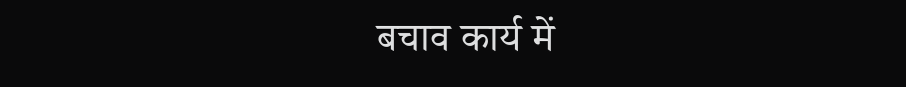बचाव कार्य में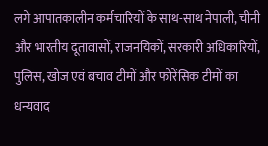लगे आपातकालीन कर्मचारियों के साथ-साथ नेपाली, चीनी और भारतीय दूतावासों, राजनयिकों, सरकारी अधिकारियों, पुलिस, खोज एवं बचाव टीमों और फोरेंसिक टीमों का धन्यवाद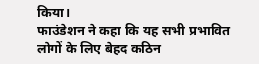किया।
फाउंडेशन ने कहा कि यह सभी प्रभावित लोगों के लिए बेहद कठिन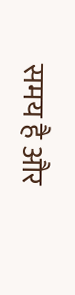समय है और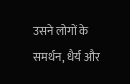उसने लोगों के समर्थन, धैर्य और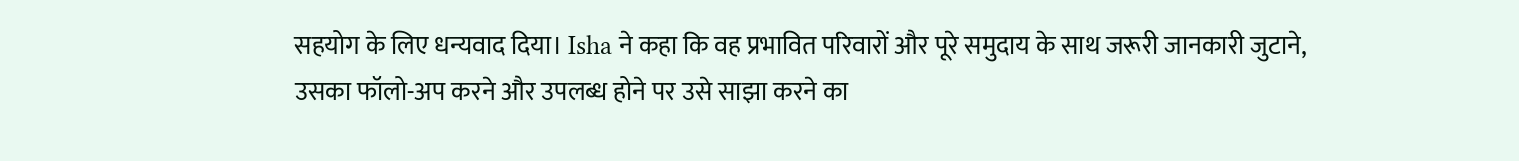सहयोग के लिए धन्यवाद दिया। Isha ने कहा कि वह प्रभावित परिवारों और पूरे समुदाय के साथ जरूरी जानकारी जुटाने, उसका फॉलो-अप करने और उपलब्ध होने पर उसे साझा करने का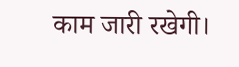काम जारी रखेगी।